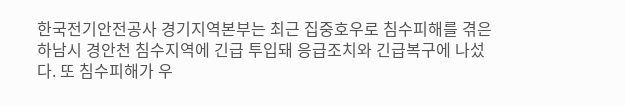한국전기안전공사 경기지역본부는 최근 집중호우로 침수피해를 겪은 하남시 경안천 침수지역에 긴급 투입돼 응급조치와 긴급복구에 나섰다. 또 침수피해가 우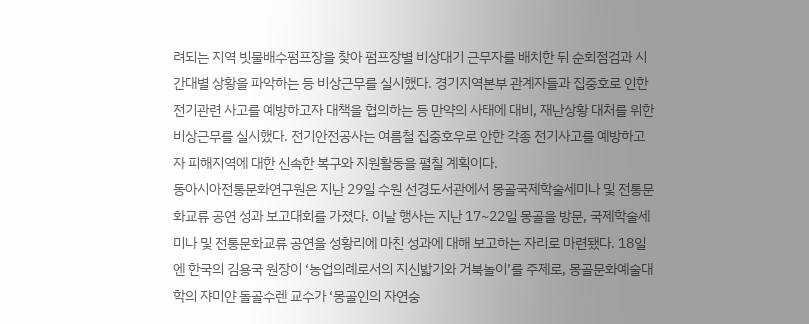려되는 지역 빗물배수펌프장을 찾아 펌프장별 비상대기 근무자를 배치한 뒤 순회점검과 시간대별 상황을 파악하는 등 비상근무를 실시했다. 경기지역본부 관계자들과 집중호로 인한 전기관련 사고를 예방하고자 대책을 협의하는 등 만약의 사태에 대비, 재난상황 대처를 위한 비상근무를 실시했다. 전기안전공사는 여름철 집중호우로 안한 각종 전기사고를 예방하고자 피해지역에 대한 신속한 복구와 지원활동을 펼칠 계획이다.
동아시아전통문화연구원은 지난 29일 수원 선경도서관에서 몽골국제학술세미나 및 전통문화교류 공연 성과 보고대회를 가졌다. 이날 행사는 지난 17~22일 몽골을 방문, 국제학술세미나 및 전통문화교류 공연을 성황리에 마친 성과에 대해 보고하는 자리로 마련됐다. 18일엔 한국의 김용국 원장이 ‘농업의례로서의 지신밟기와 거북놀이’를 주제로, 몽골문화예술대학의 쟈미얀 돌골수렌 교수가 ‘몽골인의 자연숭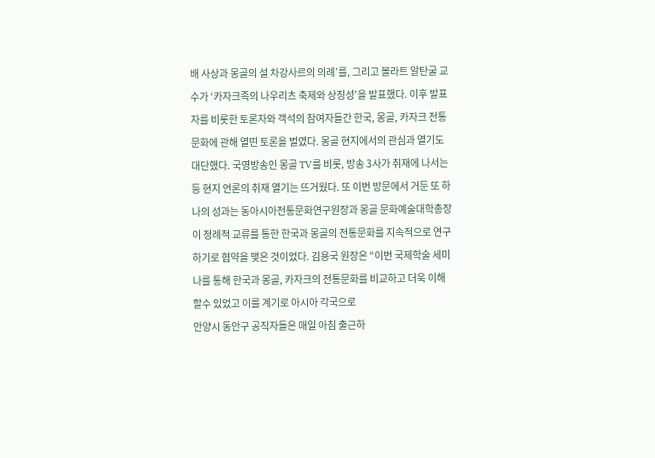배 사상과 몽골의 설 차강사르의 의례’를, 그리고 볼라트 알탄굴 교수가 ‘카자크족의 나우리츠 축제와 상징성’을 발표했다. 이후 발표자를 비롯한 토론자와 객석의 참여자들간 한국, 몽골, 카자크 전통문화에 관해 열띤 토론을 벌였다. 몽골 현지에서의 관심과 열기도 대단했다. 국영방송인 몽골 TV를 비롯, 방송 3사가 취재에 나서는 등 현지 언론의 취재 열기는 뜨거웠다. 또 이번 방문에서 거둔 또 하나의 성과는 동아시아전통문화연구원장과 몽골 문화예술대학총장이 정례적 교류를 통한 한국과 몽골의 전통문화를 지속적으로 연구하기로 협약을 맺은 것이었다. 김용국 원장은 “이번 국제학술 세미나를 통해 한국과 몽골, 카자크의 전통문화를 비교하고 더욱 이해할수 있었고 이를 계기로 아시아 각국으로
안양시 동안구 공직자들은 매일 아침 출근하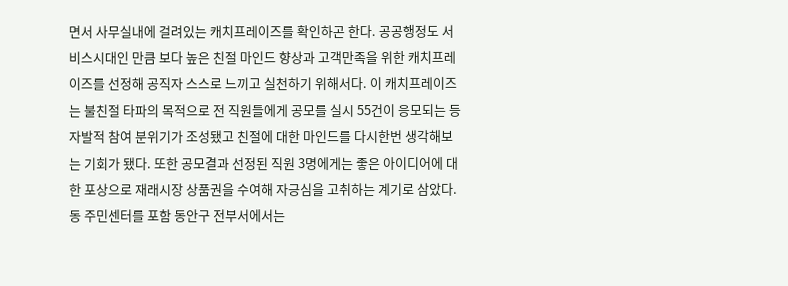면서 사무실내에 걸려있는 캐치프레이즈를 확인하곤 한다. 공공행정도 서비스시대인 만큼 보다 높은 친절 마인드 향상과 고객만족을 위한 캐치프레이즈를 선정해 공직자 스스로 느끼고 실천하기 위해서다. 이 캐치프레이즈는 불친절 타파의 목적으로 전 직원들에게 공모를 실시 55건이 응모되는 등 자발적 참여 분위기가 조성됐고 친절에 대한 마인드를 다시한번 생각해보는 기회가 됐다. 또한 공모결과 선정된 직원 3명에게는 좋은 아이디어에 대한 포상으로 재래시장 상품권을 수여해 자긍심을 고취하는 계기로 삼았다. 동 주민센터를 포함 동안구 전부서에서는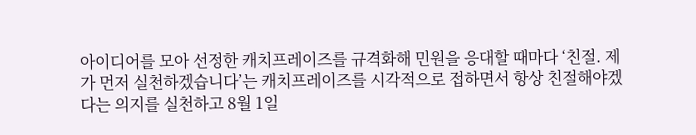아이디어를 모아 선정한 캐치프레이즈를 규격화해 민원을 응대할 때마다 ‘친절. 제가 먼저 실천하겠습니다’는 캐치프레이즈를 시각적으로 접하면서 항상 친절해야겠다는 의지를 실천하고 8월 1일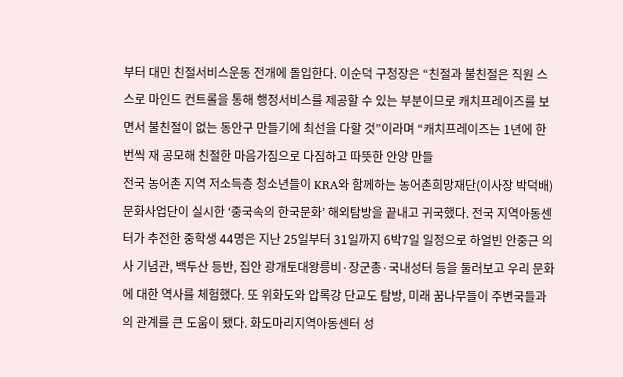부터 대민 친절서비스운동 전개에 돌입한다. 이순덕 구청장은 “친절과 불친절은 직원 스스로 마인드 컨트롤을 통해 행정서비스를 제공할 수 있는 부분이므로 캐치프레이즈를 보면서 불친절이 없는 동안구 만들기에 최선을 다할 것”이라며 “캐치프레이즈는 1년에 한 번씩 재 공모해 친절한 마음가짐으로 다짐하고 따뜻한 안양 만들
전국 농어촌 지역 저소득층 청소년들이 KRA와 함께하는 농어촌희망재단(이사장 박덕배) 문화사업단이 실시한 ‘중국속의 한국문화’ 해외탐방을 끝내고 귀국했다. 전국 지역아동센터가 추전한 중학생 44명은 지난 25일부터 31일까지 6박7일 일정으로 하얼빈 안중근 의사 기념관, 백두산 등반, 집안 광개토대왕릉비·장군총·국내성터 등을 둘러보고 우리 문화에 대한 역사를 체험했다. 또 위화도와 압록강 단교도 탐방, 미래 꿈나무들이 주변국들과의 관계를 큰 도움이 됐다. 화도마리지역아동센터 성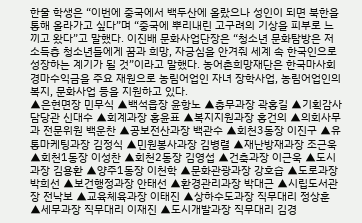한울 학생은 “이번에 중국에서 백두산에 올랐으나 성인이 되면 북한을 통해 올라가고 싶다”며 “중국에 뿌리내린 고구려의 기상을 피부로 느끼고 왔다”고 말했다. 이진배 문화사업단장은 “청소년 문화탐방은 저소득층 청소년들에게 꿈과 희망, 자긍심을 안겨줘 세계 속 한국인으로 성장하는 계기가 될 것”이라고 말했다. 농어촌희망재단은 한국마사회 경마수익금을 주요 재원으로 농림어업인 자녀 장학사업, 농림어업인의 복지, 문화사업 등을 지원하고 있다.
▲은현면장 민무식 ▲백석읍장 윤항노 ▲총무과장 곽홍길 ▲기획감사담당관 신대수 ▲회계과장 홍윤표 ▲복지지원과장 홍건의 ▲의회사무과 전문위원 백운찬 ▲공보전산과장 백관수 ▲회천3동장 이진구 ▲유통마케팅과장 김정식 ▲민원봉사과장 김병렬 ▲재난방재과장 조근욱 ▲회천1동장 이성찬 ▲회천2동장 김영섭 ▲건축과장 이근욱 ▲도시과장 김용환 ▲양주1동장 이천학 ▲문화관광과장 강호습 ▲도로과장 박희선 ▲보건행정과장 안태선 ▲환경관리과장 박대근 ▲시립도서관장 전낙보 ▲교육체육과장 이태진 ▲상하수도과장 직무대리 정상훈 ▲세무과장 직무대리 이재진 ▲도시개발과장 직무대리 김경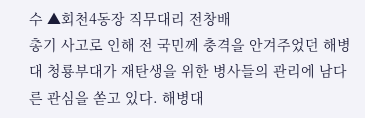수 ▲회천4동장 직무대리 전창배
총기 사고로 인해 전 국민께 충격을 안겨주었던 해병대 청룡부대가 재탄생을 위한 병사들의 관리에 남다른 관심을 쏟고 있다. 해병대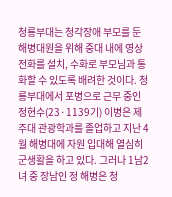청룡부대는 청각장애 부모를 둔 해병대원을 위해 중대 내에 영상 전화를 설치, 수화로 부모님과 통화할 수 있도록 배려한 것이다. 청룡부대에서 포병으로 근무 중인 정현수(23·1139기) 이병은 제주대 관광학과를 졸업하고 지난 4월 해병대에 자원 입대해 열심히 군생활을 하고 있다. 그러나 1남2녀 중 장남인 정 해병은 청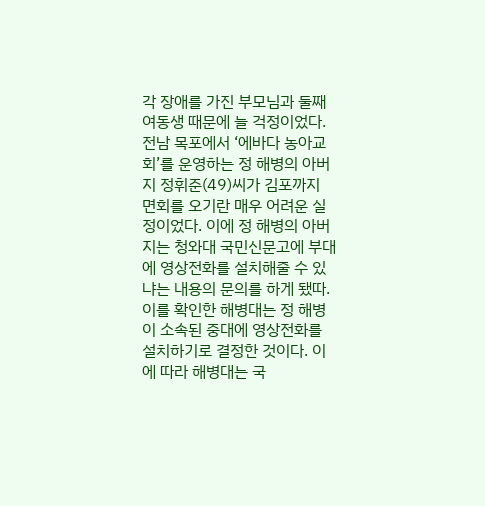각 장애를 가진 부모님과 둘째 여동생 때문에 늘 걱정이었다. 전남 목포에서 ‘에바다 농아교회’를 운영하는 정 해병의 아버지 정휘준(49)씨가 김포까지 면회를 오기란 매우 어려운 실정이었다. 이에 정 해병의 아버지는 청와대 국민신문고에 부대에 영상전화를 설치해줄 수 있냐는 내용의 문의를 하게 됐따. 이를 확인한 해병대는 정 해병이 소속된 중대에 영상전화를 설치하기로 결정한 것이다. 이에 따라 해병대는 국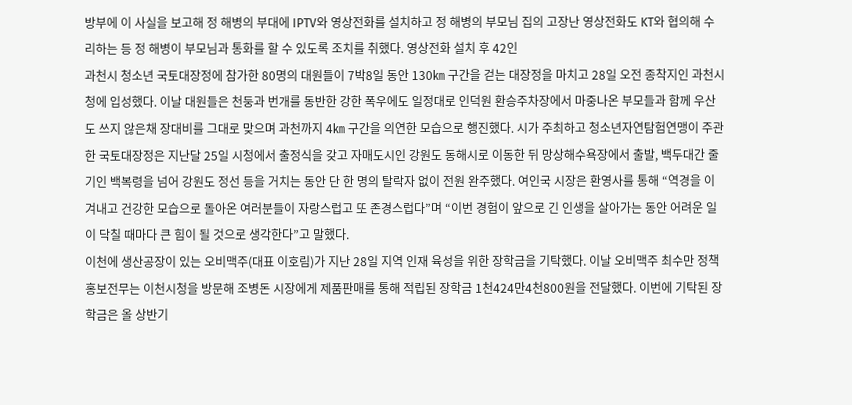방부에 이 사실을 보고해 정 해병의 부대에 IPTV와 영상전화를 설치하고 정 해병의 부모님 집의 고장난 영상전화도 KT와 협의해 수리하는 등 정 해병이 부모님과 통화를 할 수 있도록 조치를 취했다. 영상전화 설치 후 42인
과천시 청소년 국토대장정에 참가한 80명의 대원들이 7박8일 동안 130㎞ 구간을 걷는 대장정을 마치고 28일 오전 종착지인 과천시청에 입성했다. 이날 대원들은 천둥과 번개를 동반한 강한 폭우에도 일정대로 인덕원 환승주차장에서 마중나온 부모들과 함께 우산도 쓰지 않은채 장대비를 그대로 맞으며 과천까지 4㎞ 구간을 의연한 모습으로 행진했다. 시가 주최하고 청소년자연탐험연맹이 주관한 국토대장정은 지난달 25일 시청에서 출정식을 갖고 자매도시인 강원도 동해시로 이동한 뒤 망상해수욕장에서 출발, 백두대간 줄기인 백복령을 넘어 강원도 정선 등을 거치는 동안 단 한 명의 탈락자 없이 전원 완주했다. 여인국 시장은 환영사를 통해 “역경을 이겨내고 건강한 모습으로 돌아온 여러분들이 자랑스럽고 또 존경스럽다”며 “이번 경험이 앞으로 긴 인생을 살아가는 동안 어려운 일이 닥칠 때마다 큰 힘이 될 것으로 생각한다”고 말했다.
이천에 생산공장이 있는 오비맥주(대표 이호림)가 지난 28일 지역 인재 육성을 위한 장학금을 기탁했다. 이날 오비맥주 최수만 정책홍보전무는 이천시청을 방문해 조병돈 시장에게 제품판매를 통해 적립된 장학금 1천424만4천800원을 전달했다. 이번에 기탁된 장학금은 올 상반기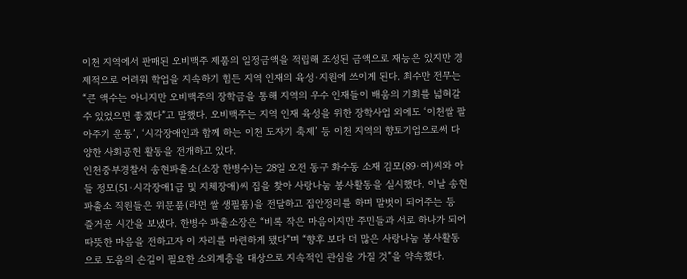이천 지역에서 판매된 오비맥주 제품의 일정금액을 적립해 조성된 금액으로 재능은 있지만 경제적으로 어려워 학업을 지속하기 힘든 지역 인재의 육성·지원에 쓰이게 된다. 최수만 전무는 “큰 액수는 아니지만 오비맥주의 장학금을 통해 지역의 우수 인재들이 배움의 기회를 넓혀갈 수 있었으면 좋겠다”고 말했다. 오비맥주는 지역 인재 육성을 위한 장학사업 외에도 ‘이천쌀 팔아주기 운동’, ‘시각장애인과 함께 하는 이천 도자기 축제’ 등 이천 지역의 향토기업으로써 다양한 사회공헌 활동을 전개하고 있다.
인천중부경찰서 송현파출소(소장 한병수)는 28일 오전 동구 화수동 소재 김모(89·여)씨와 아들 정모(51·시각장애1급 및 지체장애)씨 집을 찾아 사랑나눔 봉사활동을 실시했다. 이날 송현파출소 직원들은 위문품(라면 쌀 생필품)을 전달하고 집안정리를 하며 말벗이 되어주는 등 즐거운 시간을 보냈다. 한병수 파출소장은 “비록 작은 마음이지만 주민들과 서로 하나가 되어 따뜻한 마음을 전하고자 이 자리를 마련하게 됐다”며 “향후 보다 더 많은 사랑나눔 봉사활동으로 도움의 손길이 필요한 소외계층을 대상으로 지속적인 관심을 가질 것”을 약속했다.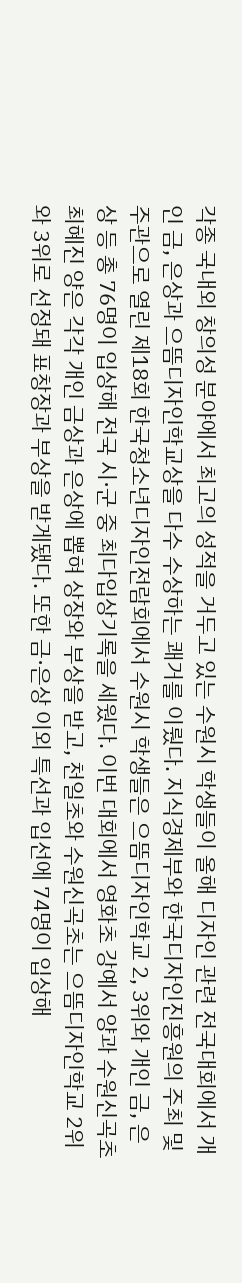각종 국내외 창의성 분야에서 최고의 성적을 거두고 있는 수원시 학생들이 올해 디자인 관련 전국대회에서 개인 금, 은상과 으뜸디자인학교상을 다수 수상하는 쾌거를 이뤘다. 지식경제부와 한국디자인진흥원의 주최 및 주관으로 열린 제18회 한국청소년디자인전람회에서 수원시 학생들은 으뜸디자인학교 2, 3위와 개인 금, 은상 등 총 76명이 입상해 전국 시·군 중 최다입상기록을 세웠다. 이번 대회에서 영화초 강예서 양과 수원신곡초 최혜진 양은 각각 개인 금상과 은상에 뽑혀 상장와 부상을 받고, 천일초와 수원신곡초는 으뜸디자인학교 2위와 3위로 선정돼 표창장과 부상을 받게됐다. 또한 금·은상 이외 특선과 입선에 74명이 입상해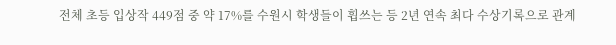전체 초등 입상작 449점 중 약 17%를 수원시 학생들이 휩쓰는 등 2년 연속 최다 수상기록으로 관계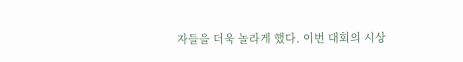자들을 더욱 놀라게 했다. 이번 대회의 시상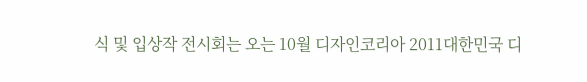식 및 입상작 전시회는 오는 10월 디자인코리아 2011대한민국 디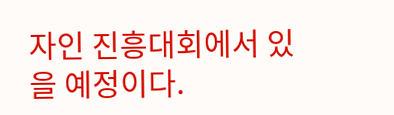자인 진흥대회에서 있을 예정이다.